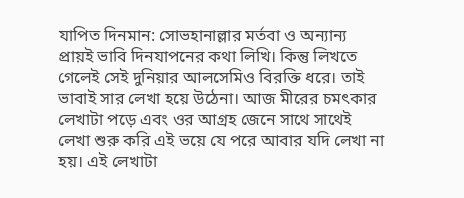যাপিত দিনমান: সোভহানাল্লার মর্তবা ও অন্যান্য
প্রায়ই ভাবি দিনযাপনের কথা লিখি। কিন্তু লিখতে গেলেই সেই দুনিয়ার আলসেমিও বিরক্তি ধরে। তাই ভাবাই সার লেখা হয়ে উঠেনা। আজ মীরের চমৎকার লেখাটা পড়ে এবং ওর আগ্রহ জেনে সাথে সাথেই লেখা শুরু করি এই ভয়ে যে পরে আবার যদি লেখা না হয়। এই লেখাটা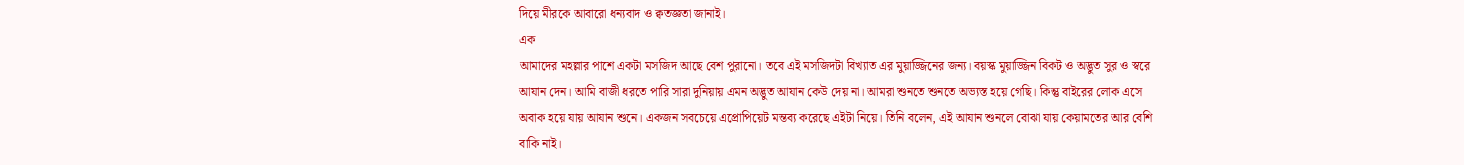দিয়ে মীরকে আবারো ধন্যবাদ ও ক্বতজ্ঞতা জানাই।
এক
আমাদের মহল্লার পাশে একটা মসজিদ আছে বেশ পুরানো। তবে এই মসজিদটা বিখ্যাত এর মুয়াজ্জিনের জন্য। বয়স্ক মুয়াজ্জিন বিকট ও অদ্ভুত সুর ও স্বরে আযান দেন। আমি বাজী ধরতে পারি সারা দুনিয়ায় এমন অদ্ভুত আযান কেউ দেয় না। আমরা শুনতে শুনতে অভ্যস্ত হয়ে গেছি। কিন্তু বাইরের লোক এসে অবাক হয়ে যায় আযান শুনে। একজন সবচেয়ে এপ্রোপিয়েট মন্তব্য করেছে এইটা নিয়ে। তিনি বলেন, এই আযান শুনলে বোঝা যায় কেয়ামতের আর বেশি বাকি নাই।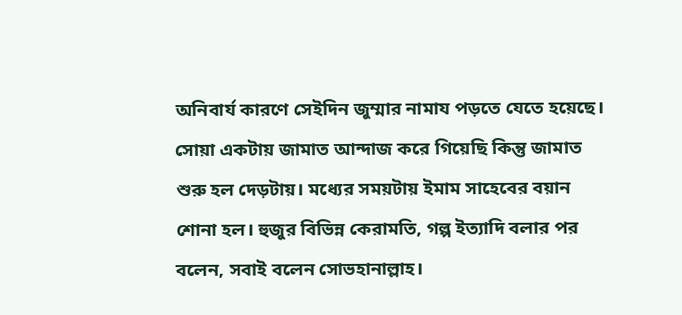অনিবার্য কারণে সেইদিন জুম্মার নামায পড়তে যেতে হয়েছে। সোয়া একটায় জামাত আন্দাজ করে গিয়েছি কিন্তু জামাত শুরু হল দেড়টায়। মধ্যের সময়টায় ইমাম সাহেবের বয়ান শোনা হল। হুজুর বিভিন্ন কেরামতি, গল্প ইত্যাদি বলার পর বলেন, সবাই বলেন সোভহানাল্লাহ।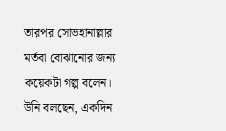তারপর সোভহানাল্লার মর্তবা বোঝানোর জন্য কয়েকটা গল্প বলেন।
উনি বলছেন, একদিন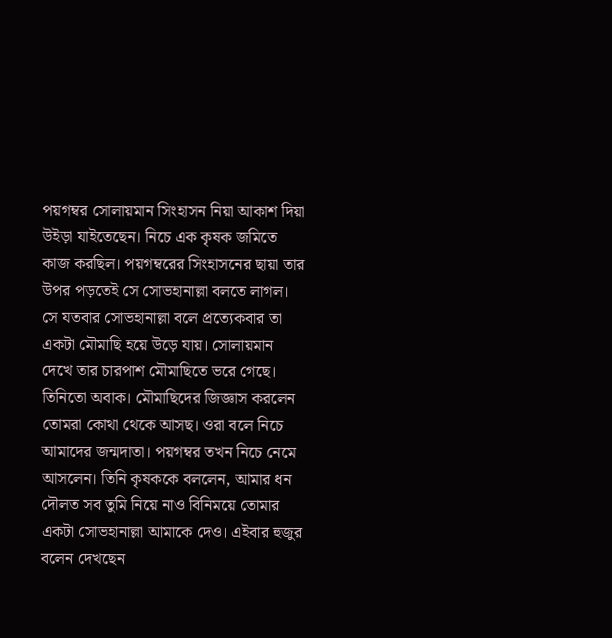পয়গম্বর সোলায়মান সিংহাসন নিয়া আকাশ দিয়া উইড়া যাইতেছেন। নিচে এক কৃষক জমিতে কাজ করছিল। পয়গম্বরের সিংহাসনের ছায়া তার উপর পড়তেই সে সোভহানাল্লা বলতে লাগল। সে যতবার সোভহানাল্লা বলে প্রত্যেকবার তা একটা মৌমাছি হয়ে উড়ে যায়। সোলায়মান দেখে তার চারপাশ মৌমাছিতে ভরে গেছে। তিনিতো অবাক। মৌমাছিদের জিজ্ঞাস করলেন তোমরা কোথা থেকে আসছ। ওরা বলে নিচে আমাদের জন্মদাতা। পয়গম্বর তখন নিচে নেমে আসলেন। তিনি কৃষককে বললেন, আমার ধন দৌলত সব তুমি নিয়ে নাও বিনিময়ে তোমার একটা সোভহানাল্লা আমাকে দেও। এইবার হুজুর বলেন দেখছেন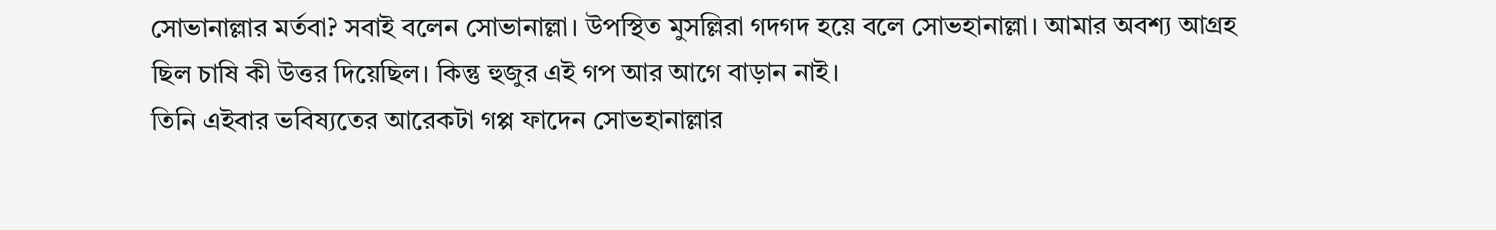সোভানাল্লার মর্তবা? সবাই বলেন সোভানাল্লা। উপস্থিত মুসল্লিরা গদগদ হয়ে বলে সোভহানাল্লা। আমার অবশ্য আগ্রহ ছিল চাষি কী উত্তর দিয়েছিল। কিন্তু হুজুর এই গপ আর আগে বাড়ান নাই।
তিনি এইবার ভবিষ্যতের আরেকটা গপ্প ফাদেন সোভহানাল্লার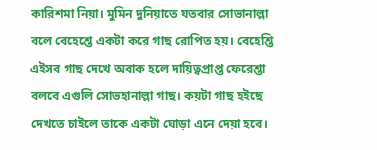কারিশমা নিয়া। মুমিন দুনিয়াতে যতবার সোভানাল্লা বলে বেহেশ্তে একটা করে গাছ রোপিত হয়। বেহেশ্তি এইসব গাছ দেখে অবাক হলে দায়িত্বপ্রাপ্ত ফেরেশ্তা বলবে এগুলি সোভহানাল্লা গাছ। কয়টা গাছ হইছে দেখতে চাইলে তাকে একটা ঘোড়া এনে দেয়া হবে।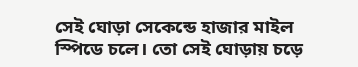সেই ঘোড়া সেকেন্ডে হাজার মাইল স্পিডে চলে। তো সেই ঘোড়ায় চড়ে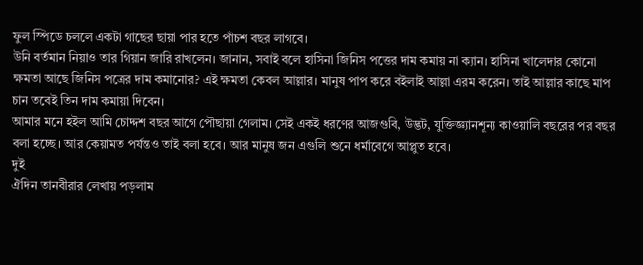ফুল স্পিডে চললে একটা গাছের ছায়া পার হতে পাঁচশ বছর লাগবে।
উনি বর্তমান নিয়াও তার গিয়ান জারি রাখলেন। জানান, সবাই বলে হাসিনা জিনিস পত্তের দাম কমায় না ক্যান। হাসিনা খালেদার কোনো ক্ষমতা আছে জিনিস পত্রের দাম কমানোর? এই ক্ষমতা কেবল আল্লার। মানুষ পাপ করে বইলাই আল্লা এরম করেন। তাই আল্লার কাছে মাপ চান তবেই তিন দাম কমায়া দিবেন।
আমার মনে হইল আমি চোদ্দশ বছর আগে পৌছায়া গেলাম। সেই একই ধরণের আজগুবি, উদ্ভট, যুক্তিজ্ঞ্যানশূন্য কাওয়ালি বছরের পর বছর বলা হচ্ছে। আর কেয়ামত পর্যন্তও তাই বলা হবে। আর মানুষ জন এগুলি শুনে ধর্মাবেগে আপ্লুত হবে।
দুই
ঐদিন তানবীরার লেখায় পড়লাম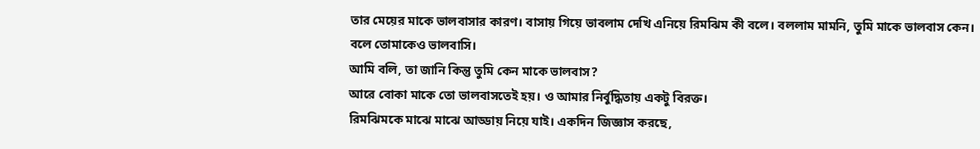তার মেয়ের মাকে ভালবাসার কারণ। বাসায় গিয়ে ভাবলাম দেখি এনিয়ে রিমঝিম কী বলে। বললাম মামনি, তুমি মাকে ভালবাস কেন।
বলে তোমাকেও ভালবাসি।
আমি বলি, তা জানি কিন্তু তুমি কেন মাকে ভালবাস?
আরে বোকা মাকে তো ভালবাসতেই হয়। ও আমার নির্বুদ্ধিতায় একটু বিরক্ত।
রিমঝিমকে মাঝে মাঝে আড্ডায় নিয়ে যাই। একদিন জিজ্ঞাস করছে,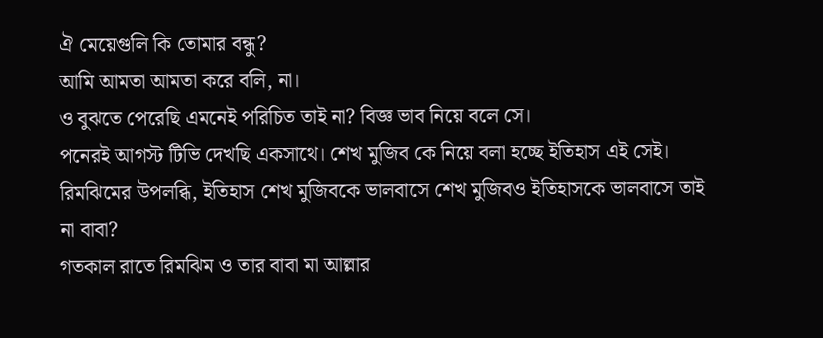ঐ মেয়েগুলি কি তোমার বন্ধু?
আমি আমতা আমতা করে বলি, না।
ও বুঝতে পেরেছি এমনেই পরিচিত তাই না? বিজ্ঞ ভাব নিয়ে বলে সে।
পনেরই আগস্ট টিভি দেখছি একসাথে। শেখ মুজিব কে নিয়ে বলা হচ্ছে ইতিহাস এই সেই। রিমঝিমের উপলব্ধি, ইতিহাস শেখ মুজিবকে ভালবাসে শেখ মুজিবও ইতিহাসকে ভালবাসে তাই না বাবা?
গতকাল রাতে রিমঝিম ও তার বাবা মা আল্লার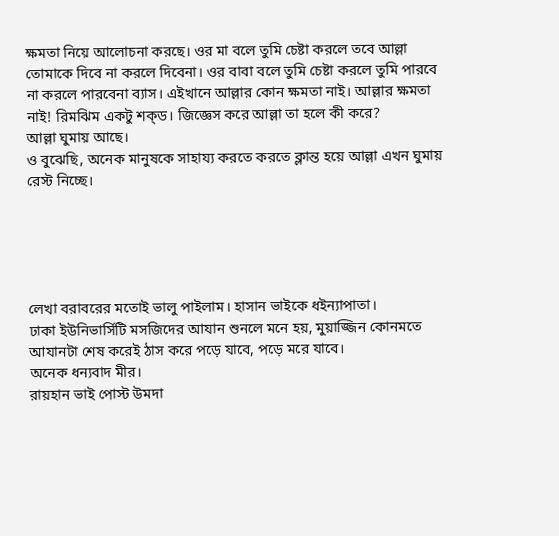ক্ষমতা নিয়ে আলোচনা করছে। ওর মা বলে তুমি চেষ্টা করলে তবে আল্লা তোমাকে দিবে না করলে দিবেনা। ওর বাবা বলে তুমি চেষ্টা করলে তুমি পারবে না করলে পারবেনা ব্যাস। এইখানে আল্লার কোন ক্ষমতা নাই। আল্লার ক্ষমতা নাই! রিমঝিম একটু শক্ড। জিজ্ঞেস করে আল্লা তা হলে কী করে?
আল্লা ঘুমায় আছে।
ও বুঝেছি, অনেক মানুষকে সাহায্য করতে করতে ক্লান্ত হয়ে আল্লা এখন ঘুমায় রেস্ট নিচ্ছে।





লেখা বরাবরের মতোই ভালু পাইলাম। হাসান ভাইকে ধইন্যাপাতা।
ঢাকা ইউনিভার্সিটি মসজিদের আযান শুনলে মনে হয়, মুয়াজ্জিন কোনমতে আযানটা শেষ করেই ঠাস করে পড়ে যাবে, পড়ে মরে যাবে।
অনেক ধন্যবাদ মীর।
রায়হান ভাই পোস্ট উমদা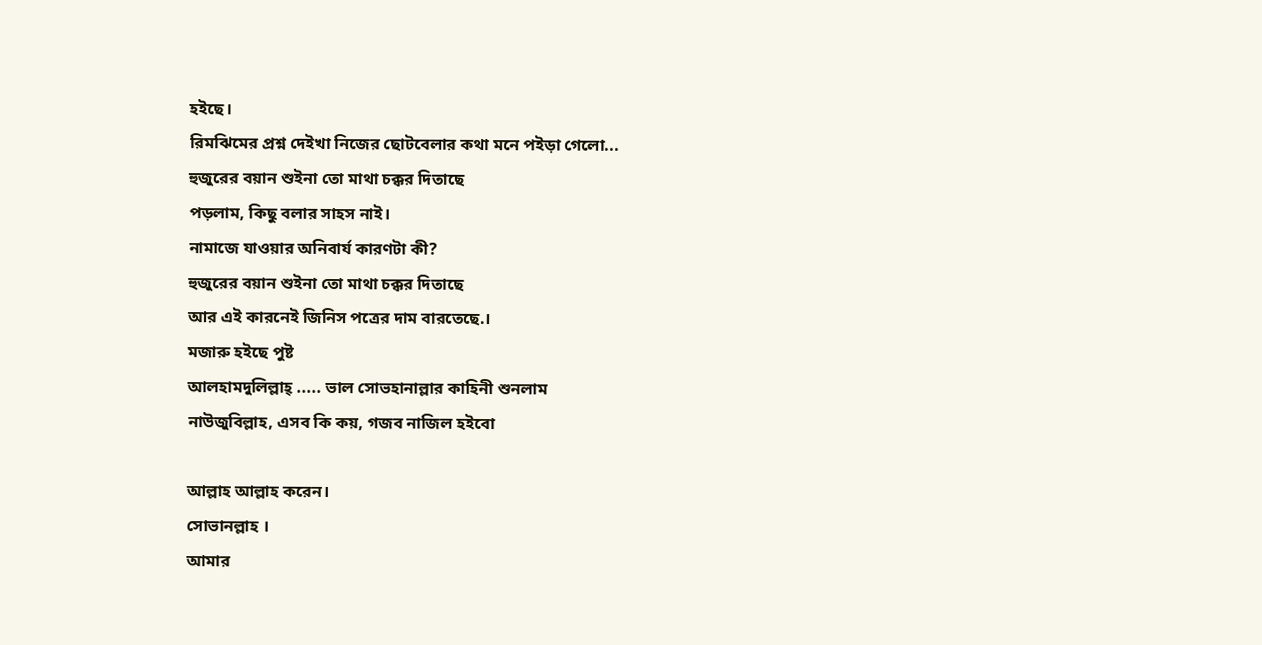হইছে।
রিমঝিমের প্রশ্ন দেইখা নিজের ছোটবেলার কথা মনে পইড়া গেলো...
হুজুরের বয়ান শুইনা তো মাথা চক্কর দিতাছে
পড়লাম, কিছু বলার সাহস নাই।
নামাজে যাওয়ার অনিবার্য কারণটা কী?
হুজুরের বয়ান শুইনা তো মাথা চক্কর দিতাছে
আর এই কারনেই জিনিস পত্রের দাম বারতেছে.।
মজারু হইছে পুষ্ট
আলহামদুলিল্লাহ্ ..... ভাল সোভহানাল্লার কাহিনী শুনলাম
নাউজুবিল্লাহ, এসব কি কয়, গজব নাজিল হইবো

আল্লাহ আল্লাহ করেন।
সোভানল্লাহ ।
আমার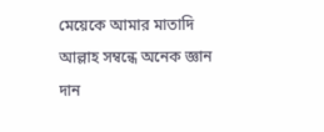মেয়েকে আমার মাতাদি আল্লাহ সম্বন্ধে অনেক জ্ঞান দান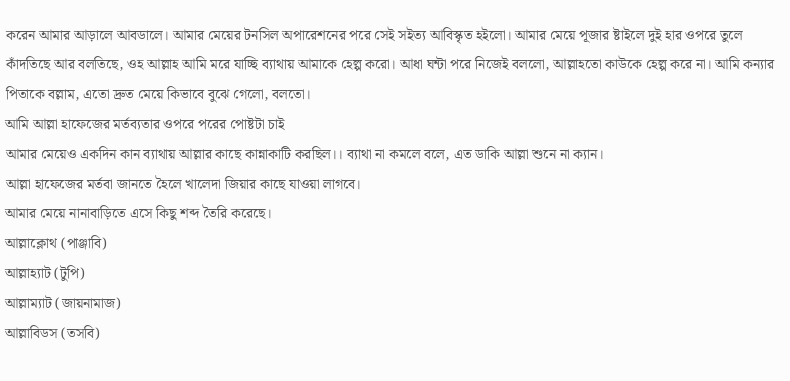করেন আমার আড়ালে আবডালে। আমার মেয়ের টনসিল অপারেশনের পরে সেই সইত্য আবিস্কৃত হইলো। আমার মেয়ে পূজার ষ্টাইলে দুই হার ওপরে তুলে কাঁদতিছে আর বলতিছে, ওহ আল্লাহ আমি মরে যাচ্ছি ব্যাথায় আমাকে হেল্প করো। আধা ঘন্টা পরে নিজেই বললো, আল্লাহতো কাউকে হেল্প করে না। আমি কন্যার পিতাকে বল্লাম, এতো দ্রুত মেয়ে কিভাবে বুঝে গেলো, বলতো।
আমি আল্লা হাফেজের মর্তব্যতার ওপরে পরের পোষ্টটা চাই
আমার মেয়েও একদিন কান ব্যাথায় আল্লার কাছে কান্নাকাটি করছিল।। ব্যাথা না কমলে বলে, এত ডাকি আল্লা শুনে না ক্যান।
আল্লা হাফেজের মর্তবা জানতে হৈলে খালেদা জিয়ার কাছে যাওয়া লাগবে।
আমার মেয়ে নানাবাড়িতে এসে কিছু শব্দ তৈরি করেছে।
আল্লাক্লোথ (পাঞ্জাবি)
আল্লাহ্যাট (টুপি)
আল্লাম্যাট (জায়নামাজ)
আল্লাবিডস (তসবি)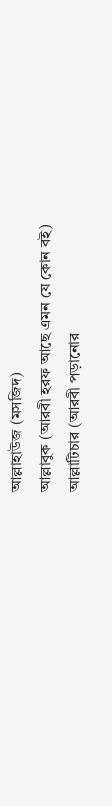আল্লাহাউজ (মসজিদ)
আল্লাবুক (আরবী হরফ আছে এমন যে কোন বই)
আল্লাটিচার (আরবী পড়ানোর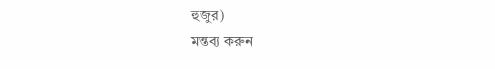হুজুর)
মন্তব্য করুন